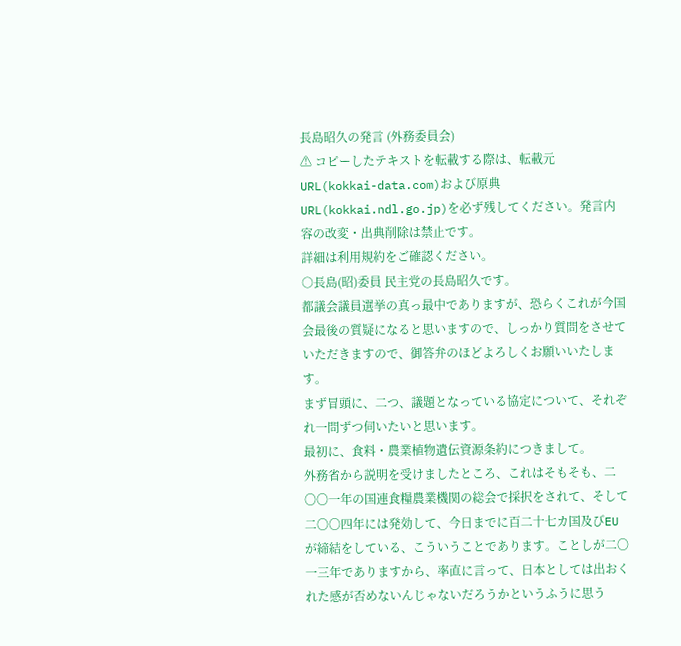長島昭久の発言 (外務委員会)
⚠ コピーしたテキストを転載する際は、転載元URL(kokkai-data.com)および原典URL(kokkai.ndl.go.jp)を必ず残してください。発言内容の改変・出典削除は禁止です。
詳細は利用規約をご確認ください。
○長島(昭)委員 民主党の長島昭久です。
都議会議員選挙の真っ最中でありますが、恐らくこれが今国会最後の質疑になると思いますので、しっかり質問をさせていただきますので、御答弁のほどよろしくお願いいたします。
まず冒頭に、二つ、議題となっている協定について、それぞれ一問ずつ伺いたいと思います。
最初に、食料・農業植物遺伝資源条約につきまして。
外務省から説明を受けましたところ、これはそもそも、二〇〇一年の国連食糧農業機関の総会で採択をされて、そして二〇〇四年には発効して、今日までに百二十七カ国及びEUが締結をしている、こういうことであります。ことしが二〇一三年でありますから、率直に言って、日本としては出おくれた感が否めないんじゃないだろうかというふうに思う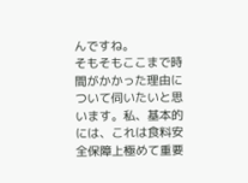んですね。
そもそもここまで時間がかかった理由について伺いたいと思います。私、基本的には、これは食料安全保障上極めて重要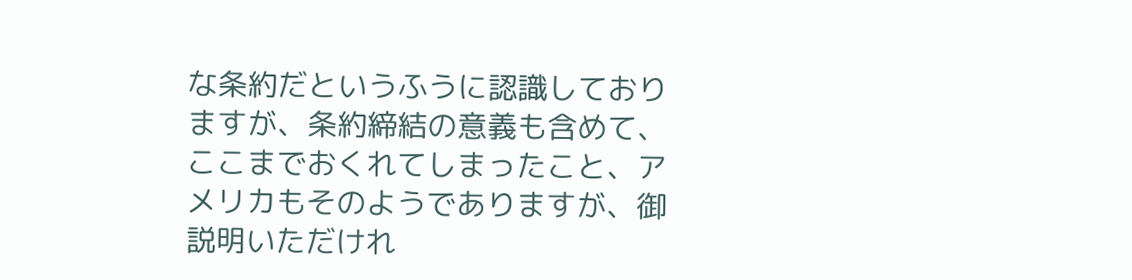な条約だというふうに認識しておりますが、条約締結の意義も含めて、ここまでおくれてしまったこと、アメリカもそのようでありますが、御説明いただけれ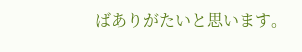ばありがたいと思います。